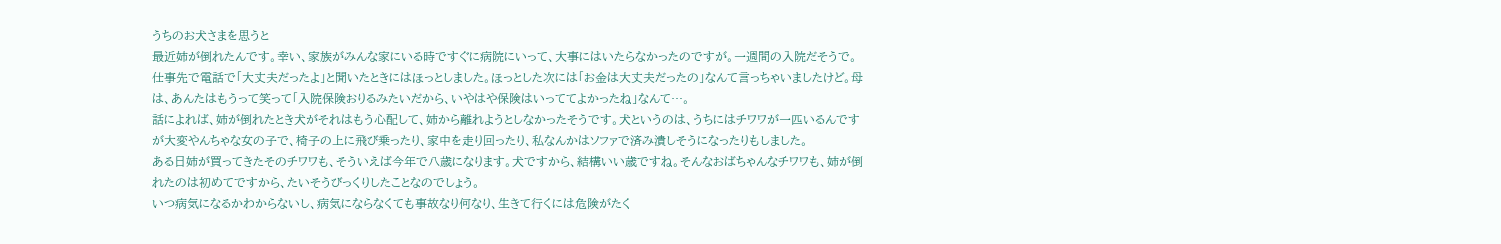うちのお犬さまを思うと
最近姉が倒れたんです。幸い、家族がみんな家にいる時ですぐに病院にいって、大事にはいたらなかったのですが。一週間の入院だそうで。仕事先で電話で「大丈夫だったよ」と聞いたときにはほっとしました。ほっとした次には「お金は大丈夫だったの」なんて言っちゃいましたけど。母は、あんたはもうって笑って「入院保険おりるみたいだから、いやはや保険はいっててよかったね」なんて…。
話によれば、姉が倒れたとき犬がそれはもう心配して、姉から離れようとしなかったそうです。犬というのは、うちにはチワワが一匹いるんですが大変やんちゃな女の子で、椅子の上に飛び乗ったり、家中を走り回ったり、私なんかはソファで済み潰しそうになったりもしました。
ある日姉が買ってきたそのチワワも、そういえば今年で八歳になります。犬ですから、結構いい歳ですね。そんなおばちゃんなチワワも、姉が倒れたのは初めてですから、たいそうびっくりしたことなのでしょう。
いつ病気になるかわからないし、病気にならなくても事故なり何なり、生きて行くには危険がたく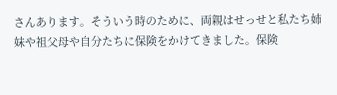さんあります。そういう時のために、両親はせっせと私たち姉妹や祖父母や自分たちに保険をかけてきました。保険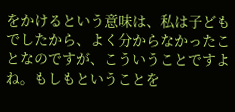をかけるという意味は、私は子どもでしたから、よく分からなかったことなのですが、こういうことですよね。もしもということを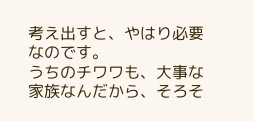考え出すと、やはり必要なのです。
うちのチワワも、大事な家族なんだから、そろそ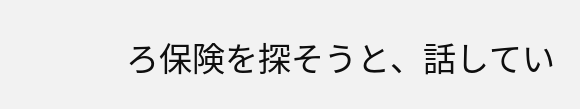ろ保険を探そうと、話してい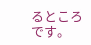るところです。